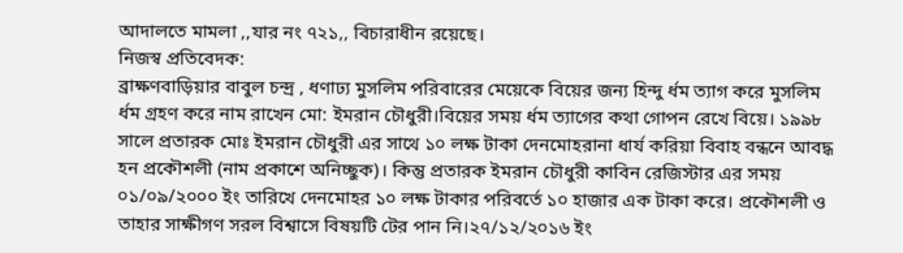আদালতে মামলা ,,যার নং ৭২১,, বিচারাধীন রয়েছে।
নিজস্ব প্রতিবেদক:
ব্রাক্ষণবাড়িয়ার বাবুল চন্দ্র , ধণাঢ্য মুসলিম পরিবারের মেয়েকে বিয়ের জন্য হিন্দু র্ধম ত্যাগ করে মুসলিম র্ধম গ্রহণ করে নাম রাখেন মো: ইমরান চৌধুরী।বিয়ের সময় র্ধম ত্যাগের কথা গোপন রেখে বিয়ে। ১৯৯৮ সালে প্রতারক মোঃ ইমরান চৌধুরী এর সাথে ১০ লক্ষ টাকা দেনমোহরানা ধার্য করিয়া বিবাহ বন্ধনে আবদ্ধ হন প্রকৌশলী (নাম প্রকাশে অনিচ্ছুক)। কিন্তু প্রতারক ইমরান চৌধুরী কাবিন রেজিস্টার এর সময় ০১/০৯/২০০০ ইং তারিখে দেনমোহর ১০ লক্ষ টাকার পরিবর্তে ১০ হাজার এক টাকা করে। প্রকৌশলী ও তাহার সাক্ষীগণ সরল বিশ্বাসে বিষয়টি টের পান নি।২৭/১২/২০১৬ ইং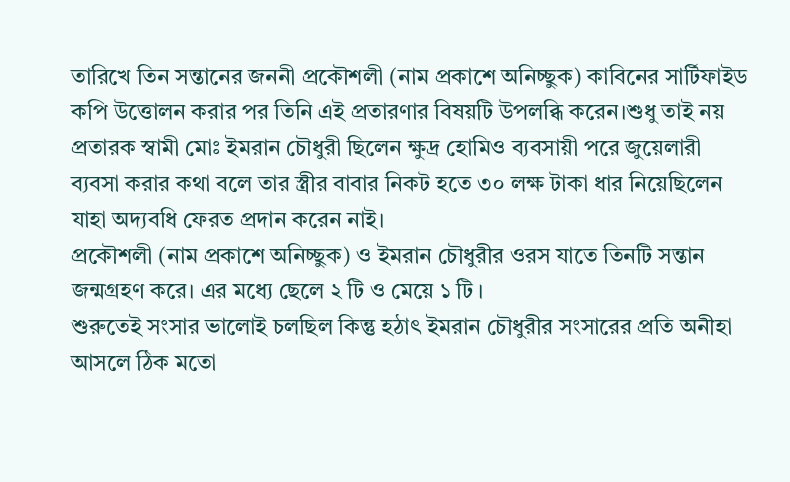তারিখে তিন সন্তানের জননী প্রকৌশলী (নাম প্রকাশে অনিচ্ছুক) কাবিনের সার্টিফাইড কপি উত্তোলন করার পর তিনি এই প্রতারণার বিষয়টি উপলব্ধি করেন।শুধু তাই নয় প্রতারক স্বামী মোঃ ইমরান চৌধুরী ছিলেন ক্ষুদ্র হোমিও ব্যবসায়ী পরে জুয়েলারী ব্যবসা করার কথা বলে তার স্ত্রীর বাবার নিকট হতে ৩০ লক্ষ টাকা ধার নিয়েছিলেন যাহা অদ্যবধি ফেরত প্রদান করেন নাই।
প্রকৌশলী (নাম প্রকাশে অনিচ্ছুক) ও ইমরান চৌধুরীর ওরস যাতে তিনটি সন্তান জন্মগ্রহণ করে। এর মধ্যে ছেলে ২ টি ও মেয়ে ১ টি ।
শুরুতেই সংসার ভালোই চলছিল কিন্তু হঠাৎ ইমরান চৌধুরীর সংসারের প্রতি অনীহা আসলে ঠিক মতো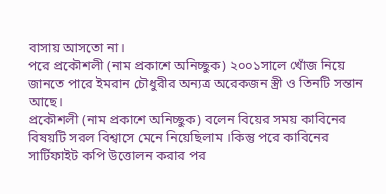বাসায় আসতো না।
পরে প্রকৌশলী (নাম প্রকাশে অনিচ্ছুক) ২০০১সালে খোঁজ নিয়ে জানতে পারে ইমরান চৌধুরীর অন্যত্র অরেকজন স্ত্রী ও তিনটি সন্তান আছে।
প্রকৌশলী (নাম প্রকাশে অনিচ্ছুক) বলেন বিয়ের সময় কাবিনের বিষয়টি সরল বিশ্বাসে মেনে নিয়েছিলাম ।কিন্তু পরে কাবিনের সার্টিফাইট কপি উত্তোলন করার পর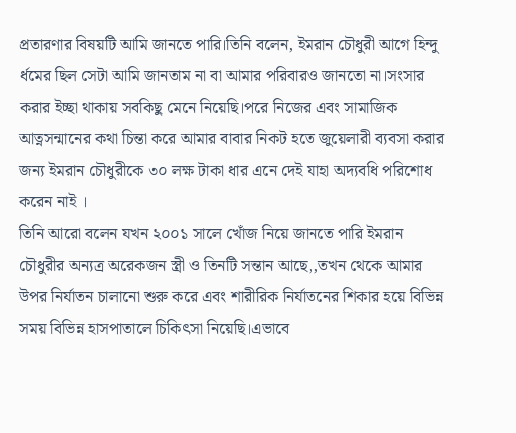প্রতারণার বিষয়টি আমি জানতে পারি।তিনি বলেন, ইমরান চৌধুরী আগে হিন্দু র্ধমের ছিল সেটা আমি জানতাম না বা আমার পরিবারও জানতো না।সংসার করার ইচ্ছা থাকায় সবকিছু মেনে নিয়েছি।পরে নিজের এবং সামাজিক আত্নসন্মানের কথা চিন্তা করে আমার বাবার নিকট হতে জুয়েলারী ব্যবসা করার জন্য ইমরান চৌধুরীকে ৩০ লক্ষ টাকা ধার এনে দেই যাহা অদ্যবধি পরিশোধ করেন নাই ।
তিনি আরো বলেন যখন ২০০১ সালে খোঁজ নিয়ে জানতে পারি ইমরান চৌধুরীর অন্যত্র অরেকজন স্ত্রী ও তিনটি সন্তান আছে,,তখন থেকে আমার উপর নির্যাতন চালানো শুরু করে এবং শারীরিক নির্যাতনের শিকার হয়ে বিভিন্ন সময় বিভিন্ন হাসপাতালে চিকিৎসা নিয়েছি।এভাবে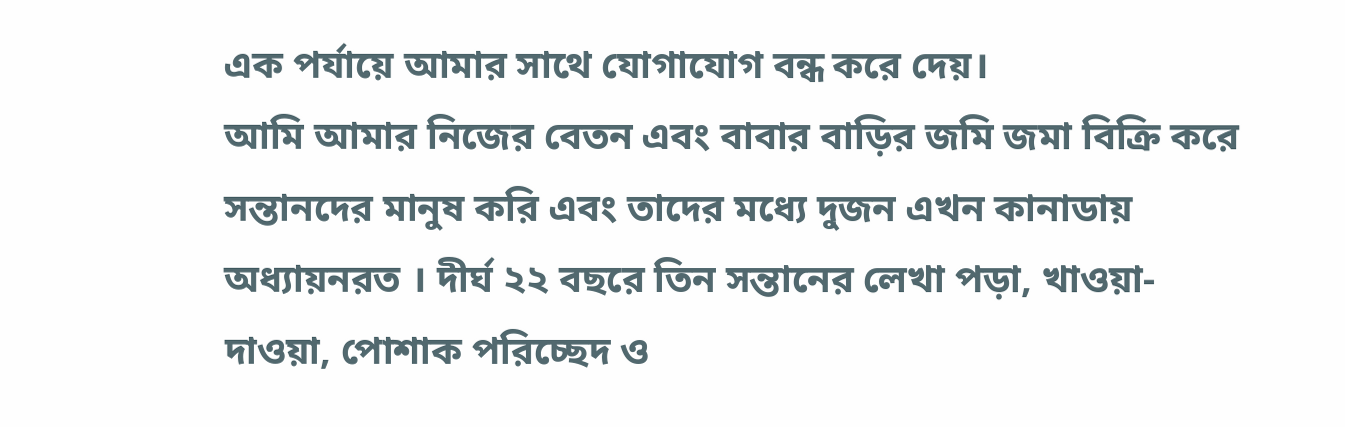এক পর্যায়ে আমার সাথে যোগাযোগ বন্ধ করে দেয়।
আমি আমার নিজের বেতন এবং বাবার বাড়ির জমি জমা বিক্রি করে সন্তানদের মানুষ করি এবং তাদের মধ্যে দুজন এখন কানাডায় অধ্যায়নরত । দীর্ঘ ২২ বছরে তিন সন্তানের লেখা পড়া, খাওয়া-দাওয়া, পোশাক পরিচ্ছেদ ও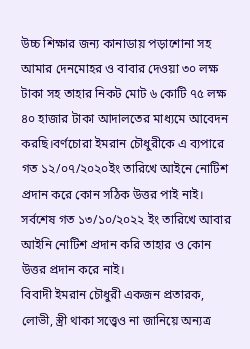উচ্চ শিক্ষার জন্য কানাডায় পড়াশোনা সহ আমার দেনমোহর ও বাবার দেওয়া ৩০ লক্ষ টাকা সহ তাহার নিকট মোট ৬ কোটি ৭৫ লক্ষ ৪০ হাজার টাকা আদালতের মাধ্যমে আবেদন করছি।বর্ণচোরা ইমরান চৌধুরীকে এ ব্যপারে গত ১২/০৭/২০২০ইং তারিখে আইনে নোটিশ প্রদান করে কোন সঠিক উত্তর পাই নাই। সর্বশেষ গত ১৩/১০/২০২২ ইং তারিখে আবার আইনি নোটিশ প্রদান করি তাহার ও কোন উত্তর প্রদান করে নাই।
বিবাদী ইমরান চৌধুরী একজন প্রতারক, লোভী, স্ত্রী থাকা সত্ত্বেও না জানিয়ে অন্যত্র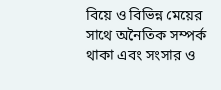বিয়ে ও বিভিন্ন মেয়ের সাথে অনৈতিক সম্পর্ক থাকা এবং সংসার ও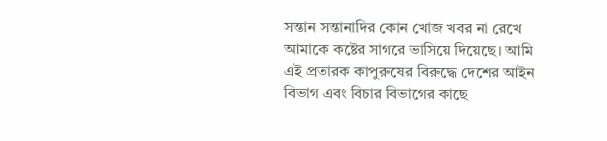সন্তান সন্তানাদির কোন খোজ খবর না রেখে আমাকে কষ্টের সাগরে ভাসিয়ে দিয়েছে। আমি এই প্রতারক কাপুরুষের বিরুদ্ধে দেশের আইন বিভাগ এবং বিচার বিভাগের কাছে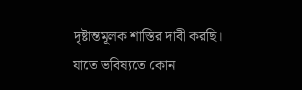দৃষ্টান্তমূলক শাস্তির দাবী করছি। যাতে ভবিষ্যতে কোন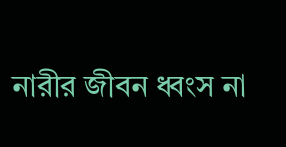নারীর জীবন ধ্বংস না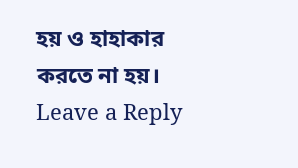হয় ও হাহাকার করতে না হয়।
Leave a Reply